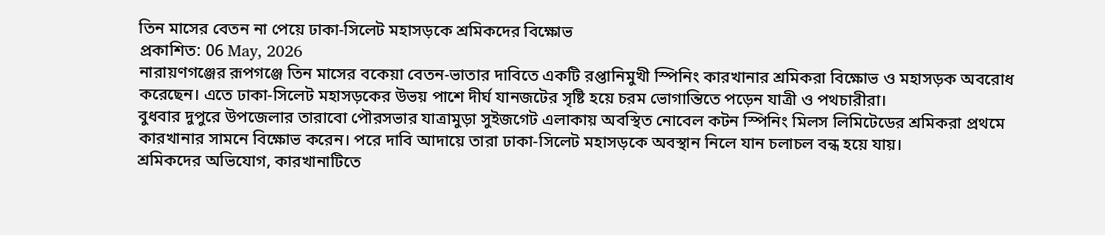তিন মাসের বেতন না পেয়ে ঢাকা-সিলেট মহাসড়কে শ্রমিকদের বিক্ষোভ
প্রকাশিত: 06 May, 2026
নারায়ণগঞ্জের রূপগঞ্জে তিন মাসের বকেয়া বেতন-ভাতার দাবিতে একটি রপ্তানিমুখী স্পিনিং কারখানার শ্রমিকরা বিক্ষোভ ও মহাসড়ক অবরোধ করেছেন। এতে ঢাকা-সিলেট মহাসড়কের উভয় পাশে দীর্ঘ যানজটের সৃষ্টি হয়ে চরম ভোগান্তিতে পড়েন যাত্রী ও পথচারীরা।
বুধবার দুপুরে উপজেলার তারাবো পৌরসভার যাত্রামুড়া সুইজগেট এলাকায় অবস্থিত নোবেল কটন স্পিনিং মিলস লিমিটেডের শ্রমিকরা প্রথমে কারখানার সামনে বিক্ষোভ করেন। পরে দাবি আদায়ে তারা ঢাকা-সিলেট মহাসড়কে অবস্থান নিলে যান চলাচল বন্ধ হয়ে যায়।
শ্রমিকদের অভিযোগ, কারখানাটিতে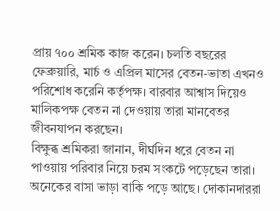প্রায় ৭০০ শ্রমিক কাজ করেন। চলতি বছরের ফেব্রুয়ারি, মার্চ ও এপ্রিল মাসের বেতন-ভাতা এখনও পরিশোধ করেনি কর্তৃপক্ষ। বারবার আশ্বাস দিয়েও মালিকপক্ষ বেতন না দেওয়ায় তারা মানবেতর জীবনযাপন করছেন।
বিক্ষুব্ধ শ্রমিকরা জানান, দীর্ঘদিন ধরে বেতন না পাওয়ায় পরিবার নিয়ে চরম সংকটে পড়েছেন তারা। অনেকের বাসা ভাড়া বাকি পড়ে আছে। দোকানদাররা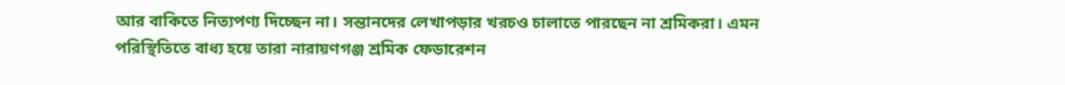আর বাকিতে নিত্যপণ্য দিচ্ছেন না। সন্তানদের লেখাপড়ার খরচও চালাতে পারছেন না শ্রমিকরা। এমন পরিস্থিতিতে বাধ্য হয়ে তারা নারায়ণগঞ্জ শ্রমিক ফেডারেশন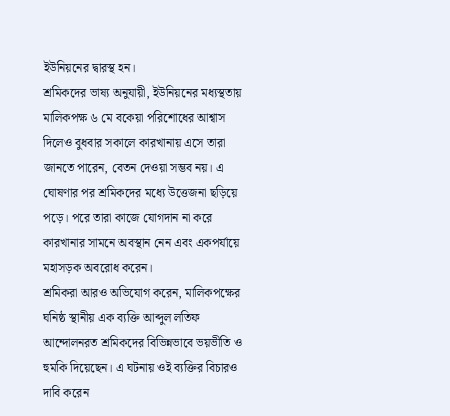ইউনিয়নের দ্বারস্থ হন।
শ্রমিকদের ভাষ্য অনুযায়ী, ইউনিয়নের মধ্যস্থতায় মালিকপক্ষ ৬ মে বকেয়া পরিশোধের আশ্বাস দিলেও বুধবার সকালে কারখানায় এসে তারা জানতে পারেন, বেতন দেওয়া সম্ভব নয়। এ ঘোষণার পর শ্রমিকদের মধ্যে উত্তেজনা ছড়িয়ে পড়ে। পরে তারা কাজে যোগদান না করে কারখানার সামনে অবস্থান নেন এবং একপর্যায়ে মহাসড়ক অবরোধ করেন।
শ্রমিকরা আরও অভিযোগ করেন, মালিকপক্ষের ঘনিষ্ঠ স্থানীয় এক ব্যক্তি আব্দুল লতিফ আন্দোলনরত শ্রমিকদের বিভিন্নভাবে ভয়ভীতি ও হুমকি দিয়েছেন। এ ঘটনায় ওই ব্যক্তির বিচারও দাবি করেন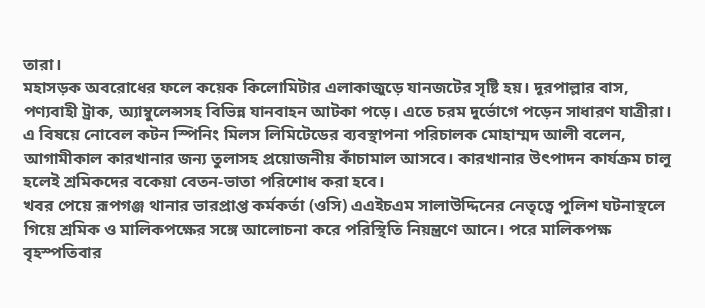তারা।
মহাসড়ক অবরোধের ফলে কয়েক কিলোমিটার এলাকাজুড়ে যানজটের সৃষ্টি হয়। দূরপাল্লার বাস, পণ্যবাহী ট্রাক, অ্যাম্বুলেন্সসহ বিভিন্ন যানবাহন আটকা পড়ে। এতে চরম দুর্ভোগে পড়েন সাধারণ যাত্রীরা।
এ বিষয়ে নোবেল কটন স্পিনিং মিলস লিমিটেডের ব্যবস্থাপনা পরিচালক মোহাম্মদ আলী বলেন, আগামীকাল কারখানার জন্য তুলাসহ প্রয়োজনীয় কাঁচামাল আসবে। কারখানার উৎপাদন কার্যক্রম চালু হলেই শ্রমিকদের বকেয়া বেতন-ভাতা পরিশোধ করা হবে।
খবর পেয়ে রূপগঞ্জ থানার ভারপ্রাপ্ত কর্মকর্তা (ওসি) এএইচএম সালাউদ্দিনের নেতৃত্বে পুলিশ ঘটনাস্থলে গিয়ে শ্রমিক ও মালিকপক্ষের সঙ্গে আলোচনা করে পরিস্থিতি নিয়ন্ত্রণে আনে। পরে মালিকপক্ষ বৃহস্পতিবার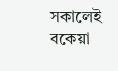সকালেই বকেয়া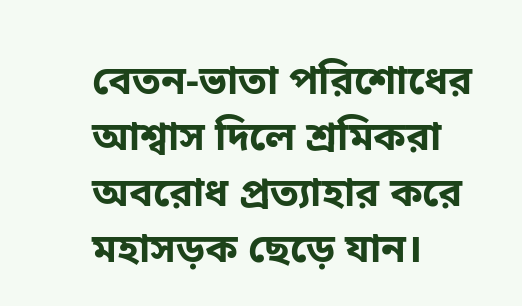বেতন-ভাতা পরিশোধের আশ্বাস দিলে শ্রমিকরা অবরোধ প্রত্যাহার করে মহাসড়ক ছেড়ে যান।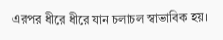এরপর ধীরে ধীরে যান চলাচল স্বাভাবিক হয়।